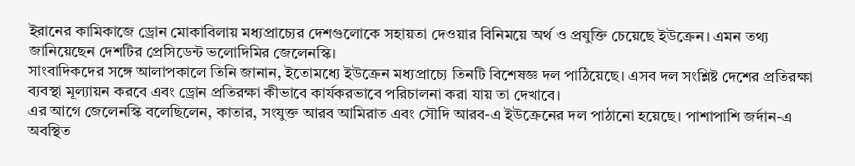ইরানের কামিকাজে ড্রোন মোকাবিলায় মধ্যপ্রাচ্যের দেশগুলোকে সহায়তা দেওয়ার বিনিময়ে অর্থ ও প্রযুক্তি চেয়েছে ইউক্রেন। এমন তথ্য জানিয়েছেন দেশটির প্রেসিডেন্ট ভলোদিমির জেলেনস্কি।
সাংবাদিকদের সঙ্গে আলাপকালে তিনি জানান, ইতোমধ্যে ইউক্রেন মধ্যপ্রাচ্যে তিনটি বিশেষজ্ঞ দল পাঠিয়েছে। এসব দল সংশ্লিষ্ট দেশের প্রতিরক্ষা ব্যবস্থা মূল্যায়ন করবে এবং ড্রোন প্রতিরক্ষা কীভাবে কার্যকরভাবে পরিচালনা করা যায় তা দেখাবে।
এর আগে জেলেনস্কি বলেছিলেন, কাতার, সংযুক্ত আরব আমিরাত এবং সৌদি আরব-এ ইউক্রেনের দল পাঠানো হয়েছে। পাশাপাশি জর্দান-এ অবস্থিত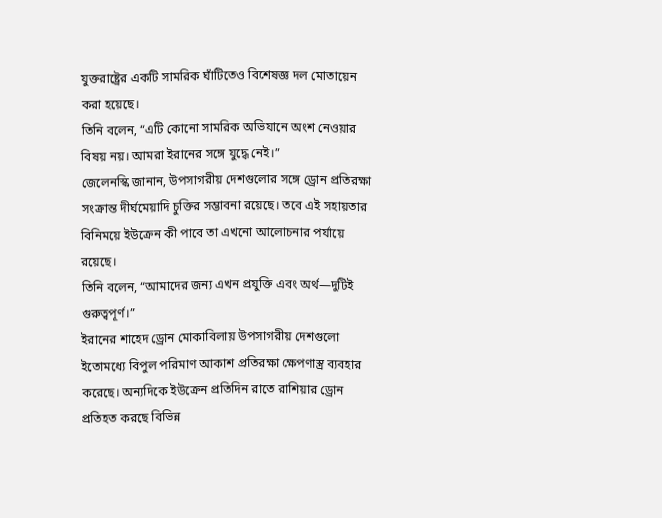যুক্তরাষ্ট্রের একটি সামরিক ঘাঁটিতেও বিশেষজ্ঞ দল মোতায়েন করা হয়েছে।
তিনি বলেন, “এটি কোনো সামরিক অভিযানে অংশ নেওয়ার বিষয় নয়। আমরা ইরানের সঙ্গে যুদ্ধে নেই।”
জেলেনস্কি জানান, উপসাগরীয় দেশগুলোর সঙ্গে ড্রোন প্রতিরক্ষা সংক্রান্ত দীর্ঘমেয়াদি চুক্তির সম্ভাবনা রয়েছে। তবে এই সহায়তার বিনিময়ে ইউক্রেন কী পাবে তা এখনো আলোচনার পর্যায়ে রয়েছে।
তিনি বলেন, “আমাদের জন্য এখন প্রযুক্তি এবং অর্থ—দুটিই গুরুত্বপূর্ণ।”
ইরানের শাহেদ ড্রোন মোকাবিলায় উপসাগরীয় দেশগুলো ইতোমধ্যে বিপুল পরিমাণ আকাশ প্রতিরক্ষা ক্ষেপণাস্ত্র ব্যবহার করেছে। অন্যদিকে ইউক্রেন প্রতিদিন রাতে রাশিয়ার ড্রোন প্রতিহত করছে বিভিন্ন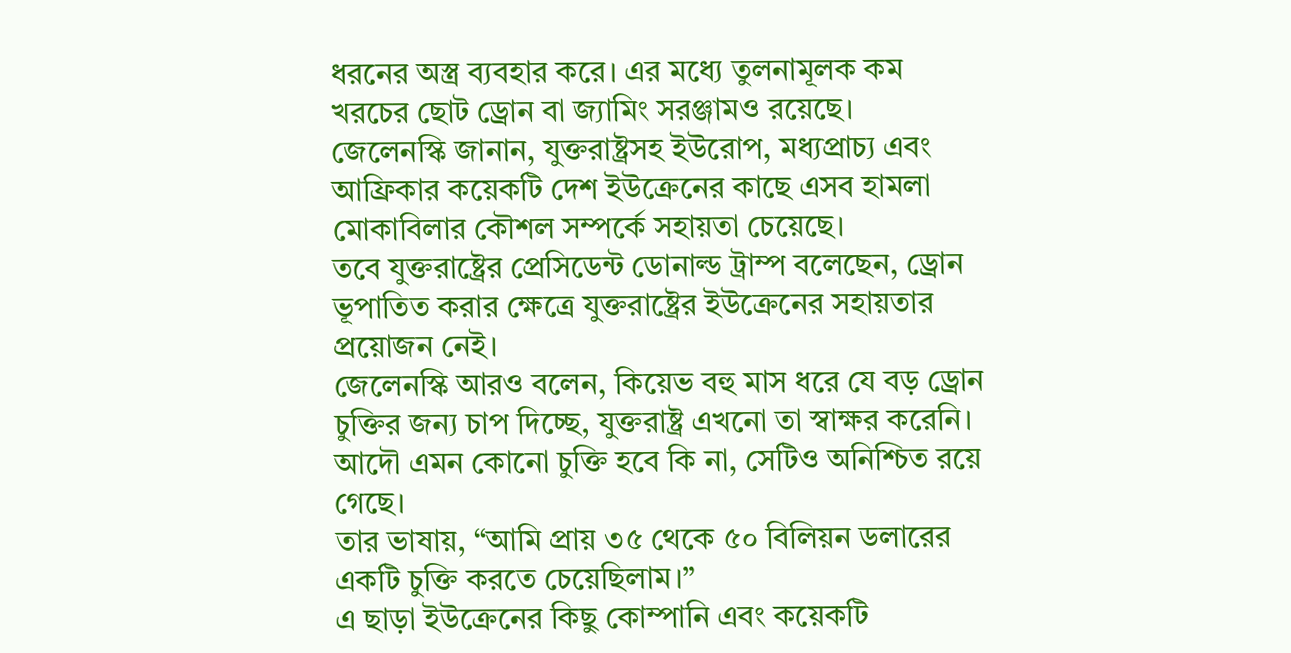ধরনের অস্ত্র ব্যবহার করে। এর মধ্যে তুলনামূলক কম খরচের ছোট ড্রোন বা জ্যামিং সরঞ্জামও রয়েছে।
জেলেনস্কি জানান, যুক্তরাষ্ট্রসহ ইউরোপ, মধ্যপ্রাচ্য এবং আফ্রিকার কয়েকটি দেশ ইউক্রেনের কাছে এসব হামলা মোকাবিলার কৌশল সম্পর্কে সহায়তা চেয়েছে।
তবে যুক্তরাষ্ট্রের প্রেসিডেন্ট ডোনাল্ড ট্রাম্প বলেছেন, ড্রোন ভূপাতিত করার ক্ষেত্রে যুক্তরাষ্ট্রের ইউক্রেনের সহায়তার প্রয়োজন নেই।
জেলেনস্কি আরও বলেন, কিয়েভ বহু মাস ধরে যে বড় ড্রোন চুক্তির জন্য চাপ দিচ্ছে, যুক্তরাষ্ট্র এখনো তা স্বাক্ষর করেনি। আদৌ এমন কোনো চুক্তি হবে কি না, সেটিও অনিশ্চিত রয়ে গেছে।
তার ভাষায়, “আমি প্রায় ৩৫ থেকে ৫০ বিলিয়ন ডলারের একটি চুক্তি করতে চেয়েছিলাম।”
এ ছাড়া ইউক্রেনের কিছু কোম্পানি এবং কয়েকটি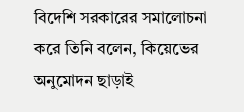বিদেশি সরকারের সমালোচনা করে তিনি বলেন, কিয়েভের অনুমোদন ছাড়াই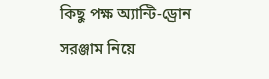কিছু পক্ষ অ্যান্টি-ড্রোন সরঞ্জাম নিয়ে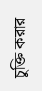চুক্তি করার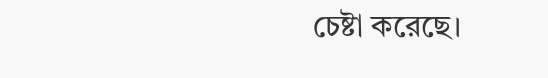চেষ্টা করেছে।